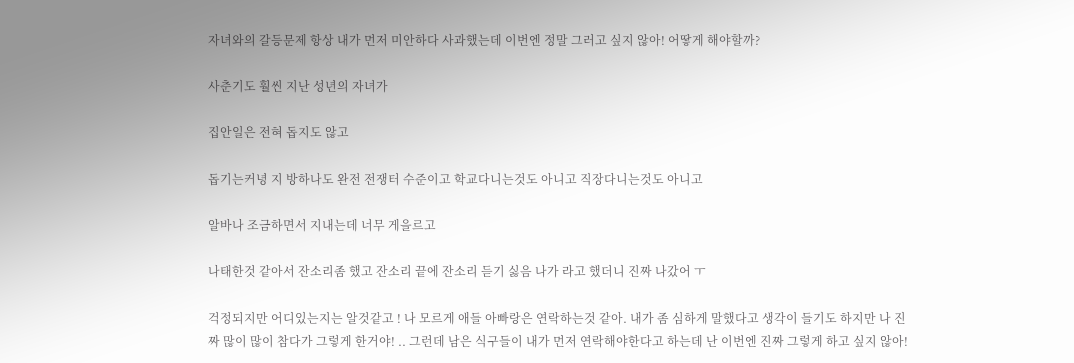자녀와의 갈등문제 항상 내가 먼저 미안하다 사과했는데 이번엔 정말 그러고 싶지 않아! 어땋게 해야할까?

사춘기도 훨씬 지난 성년의 자녀가

집안일은 전혀 돕지도 않고

돕기는커녕 지 방하나도 완전 전쟁터 수준이고 학교다니는것도 아니고 직장다니는것도 아니고

알바나 조금하면서 지내는데 너무 게을르고

나태한것 같아서 잔소리좀 했고 잔소리 끝에 잔소리 듣기 싫음 나가 라고 했더니 진짜 나갔어 ㅜ

걱정되지만 어디있는지는 알것같고 ! 나 모르게 애들 아빠랑은 연락하는것 같아. 내가 좀 심하게 말했다고 생각이 들기도 하지만 나 진짜 많이 많이 참다가 그렇게 한거야! .. 그런데 남은 식구들이 내가 먼저 연락해야한다고 하는데 난 이번엔 진짜 그렇게 하고 싶지 않아!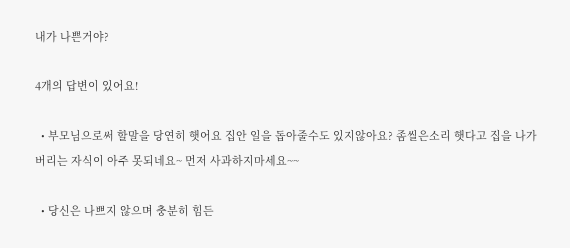내가 나쁜거야?

4개의 답변이 있어요!

  • 부모님으로써 할말을 당연히 햇어요 집안 일을 돕아줄수도 있지않아요? 좀씰은소리 햇다고 집을 나가버리는 자식이 아주 못되네요~ 먼저 사과하지마세요~~

  • 당신은 나쁘지 않으며 충분히 힘든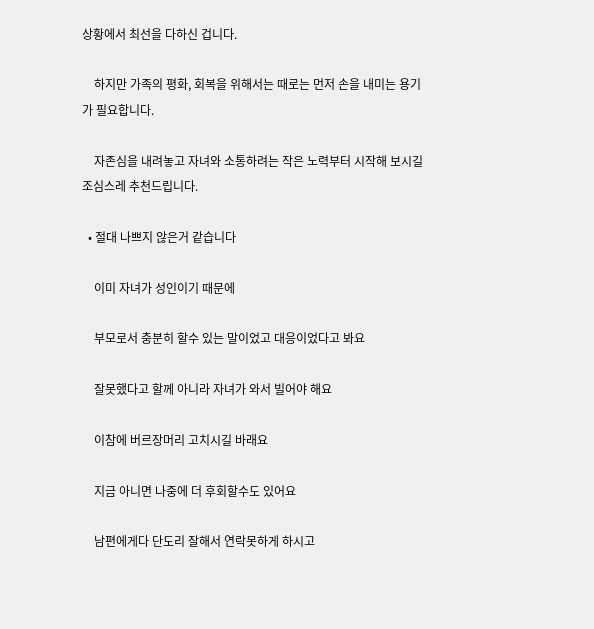상황에서 최선을 다하신 겁니다.

    하지만 가족의 평화, 회복을 위해서는 때로는 먼저 손을 내미는 용기가 필요합니다.

    자존심을 내려놓고 자녀와 소통하려는 작은 노력부터 시작해 보시길 조심스레 추천드립니다.

  • 절대 나쁘지 않은거 같습니다

    이미 자녀가 성인이기 때문에

    부모로서 충분히 할수 있는 말이었고 대응이었다고 봐요

    잘못했다고 할께 아니라 자녀가 와서 빌어야 해요

    이참에 버르장머리 고치시길 바래요

    지금 아니면 나중에 더 후회할수도 있어요

    남편에게다 단도리 잘해서 연락못하게 하시고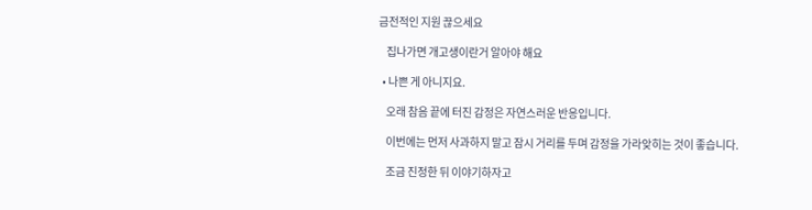금전적인 지원 끊으세요

    집나가면 개고생이란거 알아야 해요

  • 나쁜 게 아니지요.

    오래 참음 끝에 터진 감정은 자연스러운 반응입니다.

    이번에는 먼저 사과하지 말고 잠시 거리를 두며 감정을 가라앚히는 것이 좋습니다.

    조금 진정한 뒤 이야기하자고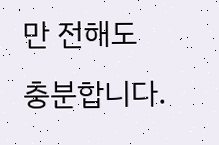만 전해도 충분합니다.